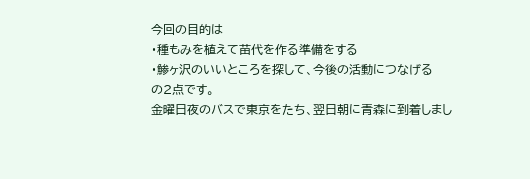今回の目的は
・種もみを植えて苗代を作る準備をする
・鯵ヶ沢のいいところを探して、今後の活動につなげる
の2点です。
金曜日夜のバスで東京をたち、翌日朝に青森に到着しまし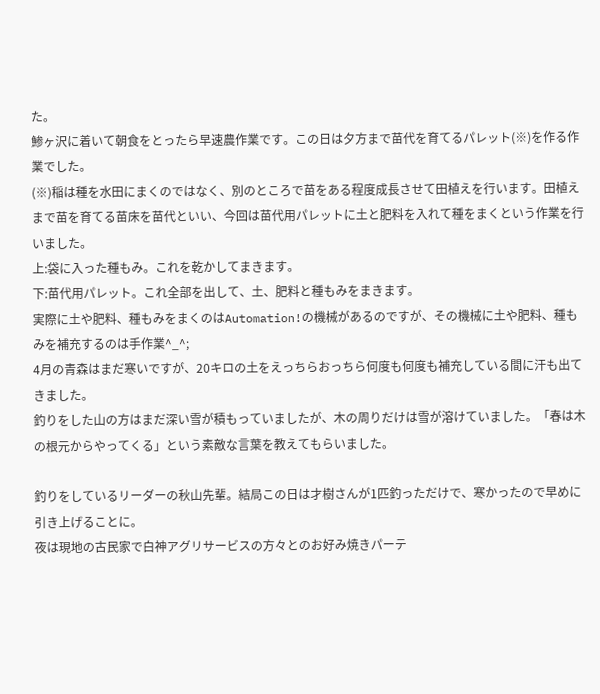た。
鯵ヶ沢に着いて朝食をとったら早速農作業です。この日は夕方まで苗代を育てるパレット(※)を作る作業でした。
(※)稲は種を水田にまくのではなく、別のところで苗をある程度成長させて田植えを行います。田植えまで苗を育てる苗床を苗代といい、今回は苗代用パレットに土と肥料を入れて種をまくという作業を行いました。
上:袋に入った種もみ。これを乾かしてまきます。
下:苗代用パレット。これ全部を出して、土、肥料と種もみをまきます。
実際に土や肥料、種もみをまくのはAutomation!の機械があるのですが、その機械に土や肥料、種もみを補充するのは手作業^_^;
4月の青森はまだ寒いですが、20キロの土をえっちらおっちら何度も何度も補充している間に汗も出てきました。
釣りをした山の方はまだ深い雪が積もっていましたが、木の周りだけは雪が溶けていました。「春は木の根元からやってくる」という素敵な言葉を教えてもらいました。

釣りをしているリーダーの秋山先輩。結局この日は才樹さんが1匹釣っただけで、寒かったので早めに引き上げることに。
夜は現地の古民家で白神アグリサービスの方々とのお好み焼きパーテ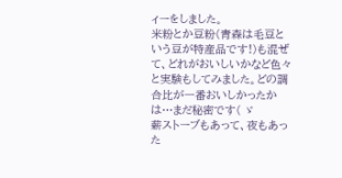ィーをしました。
米粉とか豆粉(青森は毛豆という豆が特産品です!)も混ぜて、どれがおいしいかなど色々と実験もしてみました。どの調合比が一番おいしかったかは…まだ秘密です( ゞ
薪ストーブもあって、夜もあった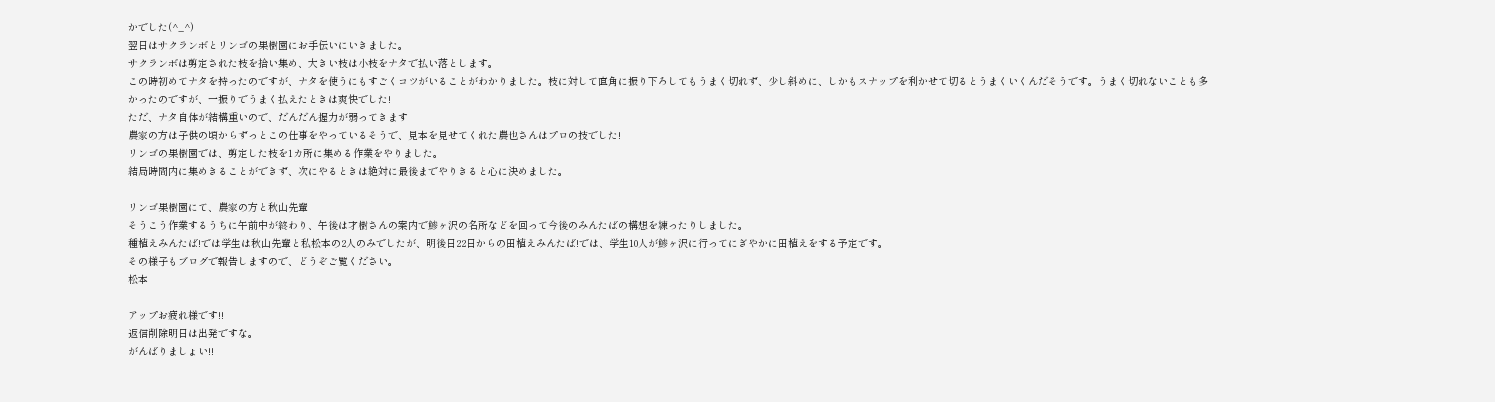かでした(^_^)
翌日はサクランボとリンゴの果樹園にお手伝いにいきました。
サクランボは剪定された枝を拾い集め、大きい枝は小枝をナタで払い落とします。
この時初めてナタを持ったのですが、ナタを使うにもすごくコツがいることがわかりました。枝に対して直角に振り下ろしてもうまく切れず、少し斜めに、しかもスナップを利かせて切るとうまくいくんだそうです。うまく切れないことも多かったのですが、一振りでうまく払えたときは爽快でした!
ただ、ナタ自体が結構重いので、だんだん握力が弱ってきます
農家の方は子供の頃からずっとこの仕事をやっているそうで、見本を見せてくれた農也さんはプロの技でした!
リンゴの果樹園では、剪定した枝を1カ所に集める作業をやりました。
結局時間内に集めきることができず、次にやるときは絶対に最後までやりきると心に決めました。

リンゴ果樹園にて、農家の方と秋山先輩
そうこう作業するうちに午前中が終わり、午後は才樹さんの案内で鯵ヶ沢の名所などを回って今後のみんたばの構想を練ったりしました。
種植えみんたば!では学生は秋山先輩と私松本の2人のみでしたが、明後日22日からの田植えみんたば!では、学生10人が鯵ヶ沢に行ってにぎやかに田植えをする予定です。
その様子もブログで報告しますので、どうぞご覧ください。
松本

アップお疲れ様です!!
返信削除明日は出発ですな。
がんばりましょい!!